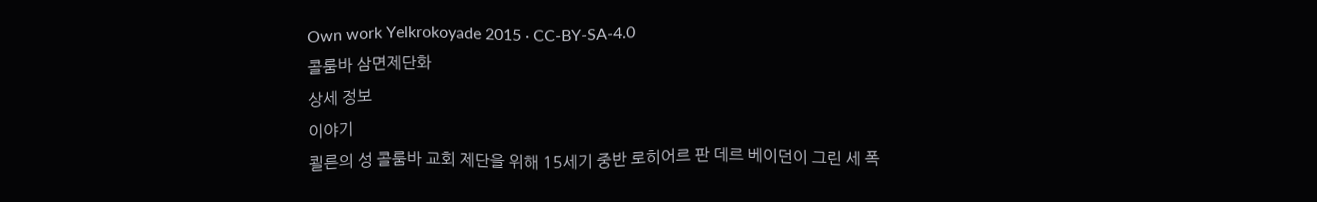Own work Yelkrokoyade 2015 · CC-BY-SA-4.0
콜룸바 삼면제단화
상세 정보
이야기
쾰른의 성 콜룸바 교회 제단을 위해 15세기 중반 로히어르 판 데르 베이던이 그린 세 폭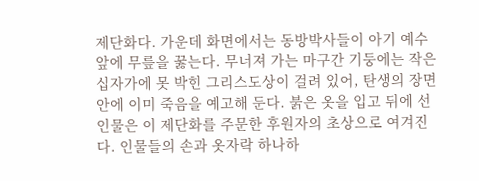제단화다. 가운데 화면에서는 동방박사들이 아기 예수 앞에 무릎을 꿇는다. 무너져 가는 마구간 기둥에는 작은 십자가에 못 박힌 그리스도상이 걸려 있어, 탄생의 장면 안에 이미 죽음을 예고해 둔다. 붉은 옷을 입고 뒤에 선 인물은 이 제단화를 주문한 후원자의 초상으로 여겨진다. 인물들의 손과 옷자락 하나하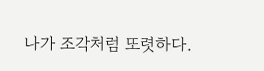나가 조각처럼 또렷하다.